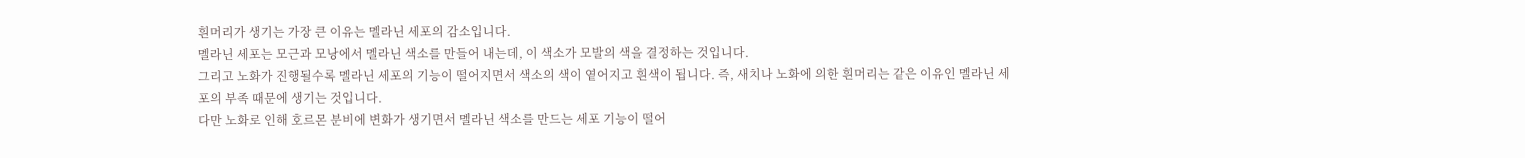흰머리가 생기는 가장 큰 이유는 멜라닌 세포의 감소입니다.
멜라닌 세포는 모근과 모낭에서 멜라닌 색소를 만들어 내는데, 이 색소가 모발의 색을 결정하는 것입니다.
그리고 노화가 진행될수록 멜라닌 세포의 기능이 떨어지면서 색소의 색이 옅어지고 흰색이 됩니다. 즉, 새치나 노화에 의한 흰머리는 같은 이유인 멜라닌 세포의 부족 때문에 생기는 것입니다.
다만 노화로 인해 호르몬 분비에 변화가 생기면서 멜라닌 색소를 만드는 세포 기능이 떨어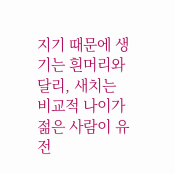지기 때문에 생기는 흰머리와 달리, 새치는 비교적 나이가 젊은 사람이 유전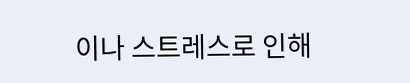이나 스트레스로 인해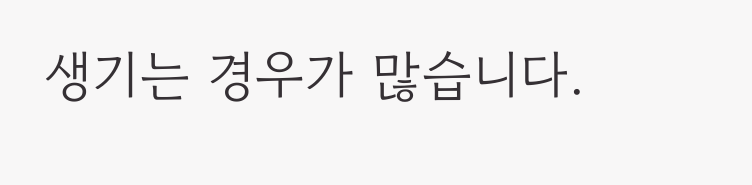생기는 경우가 많습니다.